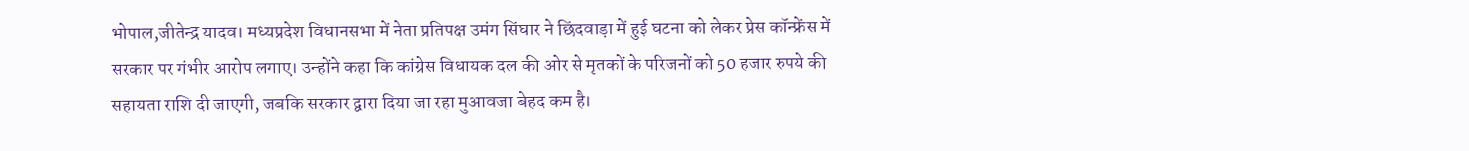भोपाल,जीतेन्द्र यादव। मध्यप्रदेश विधानसभा में नेता प्रतिपक्ष उमंग सिंघार ने छिंदवाड़ा में हुई घटना को लेकर प्रेस कॉन्फ्रेंस में सरकार पर गंभीर आरोप लगाए। उन्होंने कहा कि कांग्रेस विधायक दल की ओर से मृतकों के परिजनों को 50 हजार रुपये की सहायता राशि दी जाएगी, जबकि सरकार द्वारा दिया जा रहा मुआवजा बेहद कम है।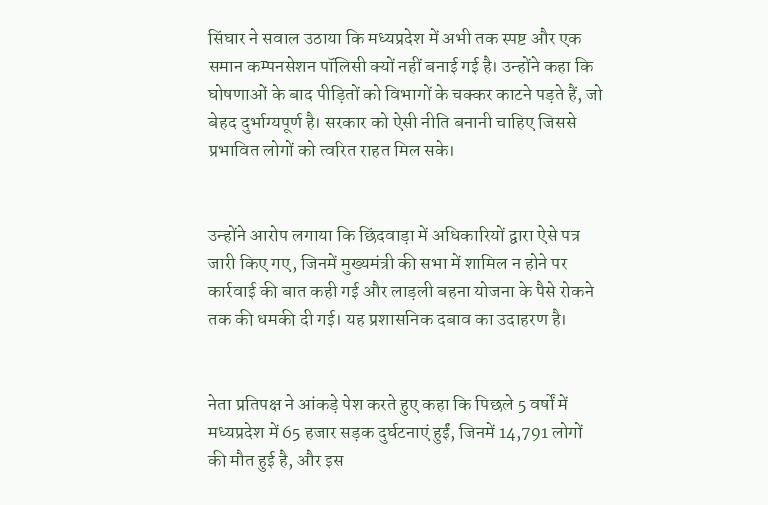सिंघार ने सवाल उठाया कि मध्यप्रदेश में अभी तक स्पष्ट और एक समान कम्पनसेशन पॉलिसी क्यों नहीं बनाई गई है। उन्होंने कहा कि घोषणाओं के बाद पीड़ितों को विभागों के चक्कर काटने पड़ते हैं, जो बेहद दुर्भाग्यपूर्ण है। सरकार को ऐसी नीति बनानी चाहिए जिससे प्रभावित लोगों को त्वरित राहत मिल सके।


उन्होंने आरोप लगाया कि छिंदवाड़ा में अधिकारियों द्वारा ऐसे पत्र जारी किए गए, जिनमें मुख्यमंत्री की सभा में शामिल न होने पर कार्रवाई की बात कही गई और लाड़ली बहना योजना के पैसे रोकने तक की धमकी दी गई। यह प्रशासनिक दबाव का उदाहरण है।


नेता प्रतिपक्ष ने आंकड़े पेश करते हुए कहा कि पिछले 5 वर्षों में मध्यप्रदेश में 65 हजार सड़क दुर्घटनाएं हुईं, जिनमें 14,791 लोगों की मौत हुई है, और इस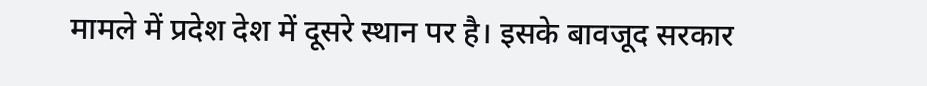मामले में प्रदेश देश में दूसरे स्थान पर है। इसके बावजूद सरकार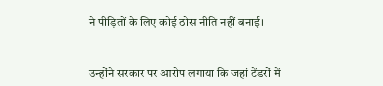ने पीड़ितों के लिए कोई ठोस नीति नहीं बनाई।


उन्होंने सरकार पर आरोप लगाया कि जहां टेंडरों में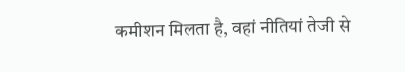कमीशन मिलता है, वहां नीतियां तेजी से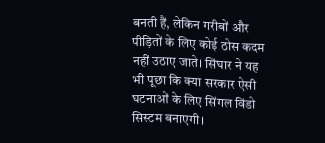बनती हैं, लेकिन गरीबों और पीड़ितों के लिए कोई ठोस कदम नहीं उठाए जाते। सिंघार ने यह भी पूछा कि क्या सरकार ऐसी घटनाओं के लिए सिंगल विंडो सिस्टम बनाएगी।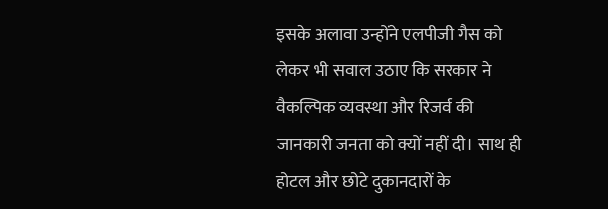इसके अलावा उन्होंने एलपीजी गैस को लेकर भी सवाल उठाए कि सरकार ने वैकल्पिक व्यवस्था और रिजर्व की जानकारी जनता को क्यों नहीं दी। साथ ही होटल और छोटे दुकानदारों के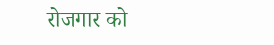रोजगार को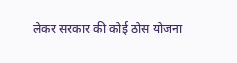लेकर सरकार की कोई ठोस योजना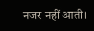नजर नहीं आती।